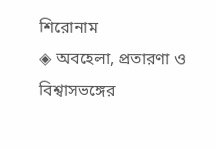শিরোনাম
◈ অবহেলা, প্রতারণা ও বিশ্বাসভঙ্গের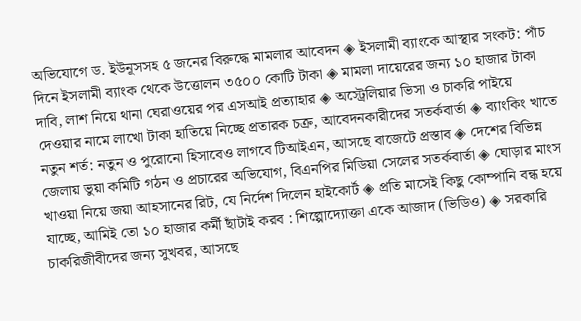অভিযোগে ড. ইউনূসসহ ৫ জনের বিরুদ্ধে মামলার আবেদন ◈ ইসলামী ব্যাংকে আস্থার সংকট: পাঁচ দিনে ইসলামী ব্যাংক থেকে উত্তোলন ৩৫০০ কোটি টাকা ◈ মামলা দায়েরের জন্য ১০ হাজার টাকা দাবি, লাশ নিয়ে থানা ঘেরাওয়ের পর এসআই প্রত্যাহার ◈ অস্ট্রেলিয়ার ভিসা ও চাকরি পাইয়ে দেওয়ার নামে লাখো টাকা হাতিয়ে নিচ্ছে প্রতারক চক্র, আবেদনকারীদের সতর্কবার্তা ◈ ব্যাংকিং খাতে নতুন শর্ত: নতুন ও পুরোনো হিসাবেও লাগবে টিআইএন, আসছে বাজেটে প্রস্তাব ◈ দেশের বিভিন্ন জেলায় ভুয়া কমিটি গঠন ও প্রচারের অভিযোগ, বিএনপির মিডিয়া সেলের সতর্কবার্তা ◈ ঘোড়ার মাংস খাওয়া নিয়ে জয়া আহসানের রিট, যে নির্দেশ দিলেন হাইকোর্ট ◈ প্রতি মাসেই কিছু কোম্পানি বন্ধ হয়ে যাচ্ছে, আমিই তো ১০ হাজার কর্মী ছাঁটাই করব : শিল্পোদ্যোক্তা একে আজাদ (ভিডিও) ◈ সরকারি চাকরিজীবীদের জন্য সুখবর, আসছে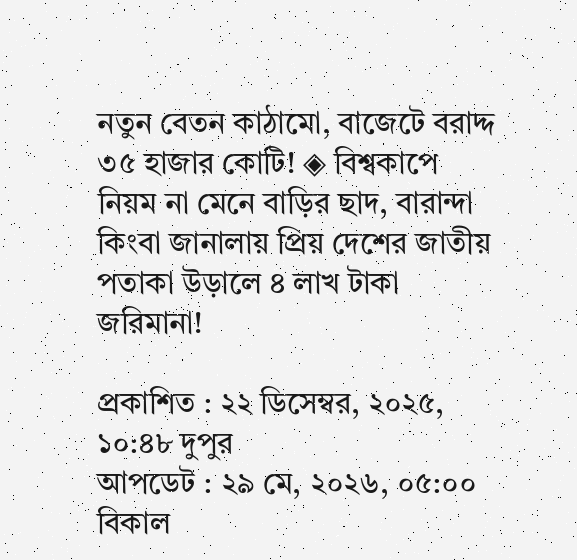নতুন বেতন কাঠামো, বাজেটে বরাদ্দ ৩৫ হাজার কোটি! ◈ বিশ্বকাপে নিয়ম না মেনে বাড়ির ছাদ, বারান্দা কিংবা জানালায় প্রিয় দেশের জাতীয় পতাকা উড়ালে ৪ লাখ টাকা জরিমানা!

প্রকাশিত : ২২ ডিসেম্বর, ২০২৫, ১০:৪৮ দুপুর
আপডেট : ২৯ মে, ২০২৬, ০৫:০০ বিকাল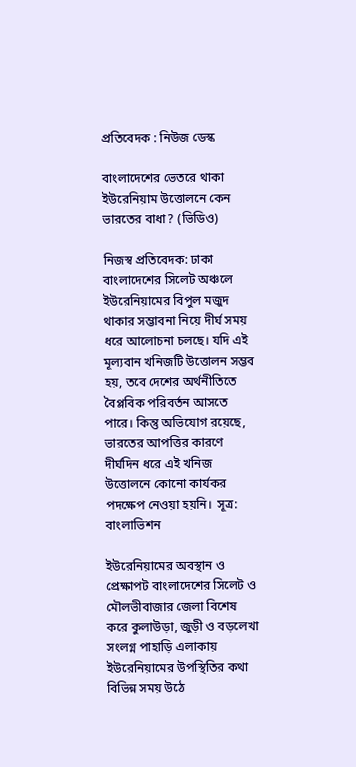প্রতিবেদক : নিউজ ডেস্ক

বাংলাদেশের ভেতরে থাকা ইউরেনিয়াম উত্তোলনে কেন ভারতের বাধা? (ভিডিও)

নিজস্ব প্রতিবেদক: ঢাকা বাংলাদেশের সিলেট অঞ্চলে ইউরেনিয়ামের বিপুল মজুদ থাকার সম্ভাবনা নিয়ে দীর্ঘ সময় ধরে আলোচনা চলছে। যদি এই মূল্যবান খনিজটি উত্তোলন সম্ভব হয়, তবে দেশের অর্থনীতিতে বৈপ্লবিক পরিবর্তন আসতে পারে। কিন্তু অভিযোগ রয়েছে, ভারতের আপত্তির কারণে দীর্ঘদিন ধরে এই খনিজ উত্তোলনে কোনো কার্যকর পদক্ষেপ নেওয়া হয়নি।  সূত্র: বাংলাভিশন

ইউরেনিয়ামের অবস্থান ও প্রেক্ষাপট বাংলাদেশের সিলেট ও মৌলভীবাজার জেলা বিশেষ করে কুলাউড়া, জুড়ী ও বড়লেখা সংলগ্ন পাহাড়ি এলাকায় ইউরেনিয়ামের উপস্থিতির কথা বিভিন্ন সময় উঠে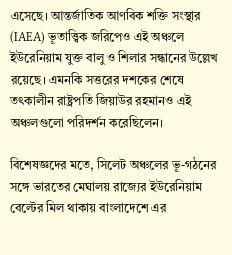এসেছে। আন্তর্জাতিক আণবিক শক্তি সংস্থার (IAEA) ভূতাত্ত্বিক জরিপেও এই অঞ্চলে ইউরেনিয়াম যুক্ত বালু ও শিলার সন্ধানের উল্লেখ রয়েছে। এমনকি সত্তরের দশকের শেষে তৎকালীন রাষ্ট্রপতি জিয়াউর রহমানও এই অঞ্চলগুলো পরিদর্শন করেছিলেন।

বিশেষজ্ঞদের মতে, সিলেট অঞ্চলের ভূ-গঠনের সঙ্গে ভারতের মেঘালয় রাজ্যের ইউরেনিয়াম বেল্টের মিল থাকায় বাংলাদেশে এর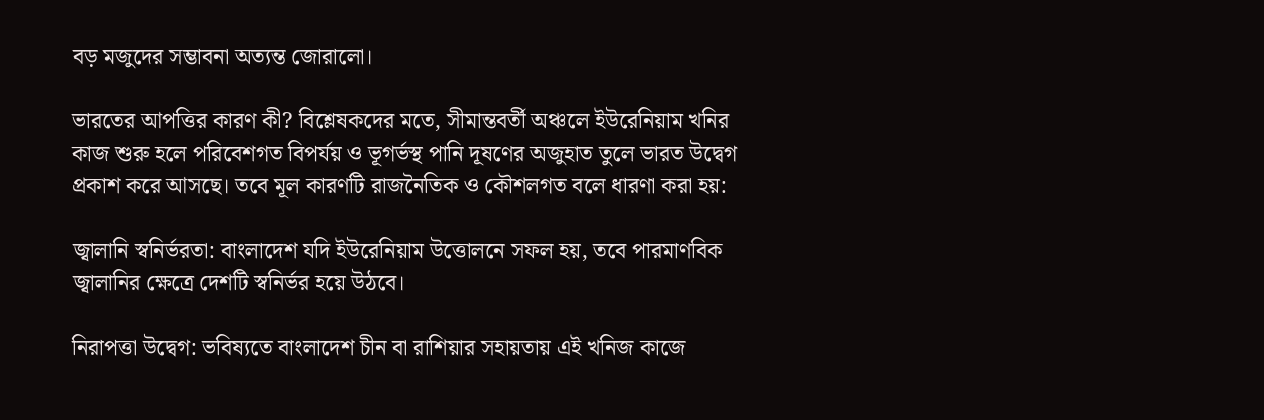বড় মজুদের সম্ভাবনা অত্যন্ত জোরালো।

ভারতের আপত্তির কারণ কী? বিশ্লেষকদের মতে, সীমান্তবর্তী অঞ্চলে ইউরেনিয়াম খনির কাজ শুরু হলে পরিবেশগত বিপর্যয় ও ভূগর্ভস্থ পানি দূষণের অজুহাত তুলে ভারত উদ্বেগ প্রকাশ করে আসছে। তবে মূল কারণটি রাজনৈতিক ও কৌশলগত বলে ধারণা করা হয়:

জ্বালানি স্বনির্ভরতা: বাংলাদেশ যদি ইউরেনিয়াম উত্তোলনে সফল হয়, তবে পারমাণবিক জ্বালানির ক্ষেত্রে দেশটি স্বনির্ভর হয়ে উঠবে।

নিরাপত্তা উদ্বেগ: ভবিষ্যতে বাংলাদেশ চীন বা রাশিয়ার সহায়তায় এই খনিজ কাজে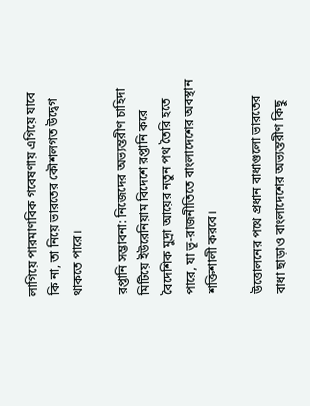লাগিয়ে পারমাণবিক গবেষণায় এগিয়ে যাবে কি না, তা নিয়ে ভারতের কৌশলগত উদ্বেগ থাকতে পারে।

রপ্তানি সম্ভাবনা: নিজেদের অভ্যন্তরীণ চাহিদা মিটিয়ে ইউরেনিয়াম বিদেশে রপ্তানি করে বৈদেশিক মুদ্রা আয়ের নতুন পথ তৈরি হতে পারে, যা ভূ-রাজনীতিতে বাংলাদেশের অবস্থান শক্তিশালী করবে।

উত্তোলনের পথে প্রধান বাধাগুলো ভারতের বাধা ছাড়াও বাংলাদেশের অভ্যন্তরীণ কিছু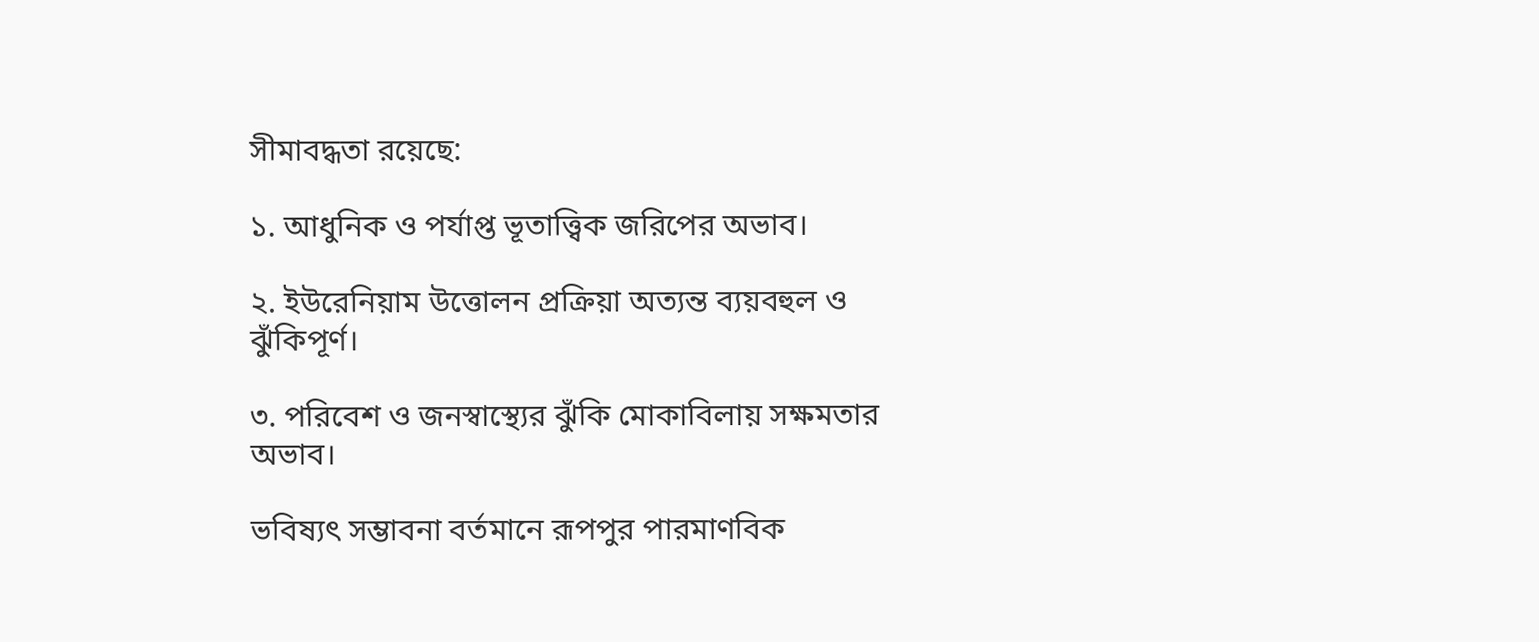সীমাবদ্ধতা রয়েছে:

১. আধুনিক ও পর্যাপ্ত ভূতাত্ত্বিক জরিপের অভাব।

২. ইউরেনিয়াম উত্তোলন প্রক্রিয়া অত্যন্ত ব্যয়বহুল ও ঝুঁকিপূর্ণ।

৩. পরিবেশ ও জনস্বাস্থ্যের ঝুঁকি মোকাবিলায় সক্ষমতার অভাব।

ভবিষ্যৎ সম্ভাবনা বর্তমানে রূপপুর পারমাণবিক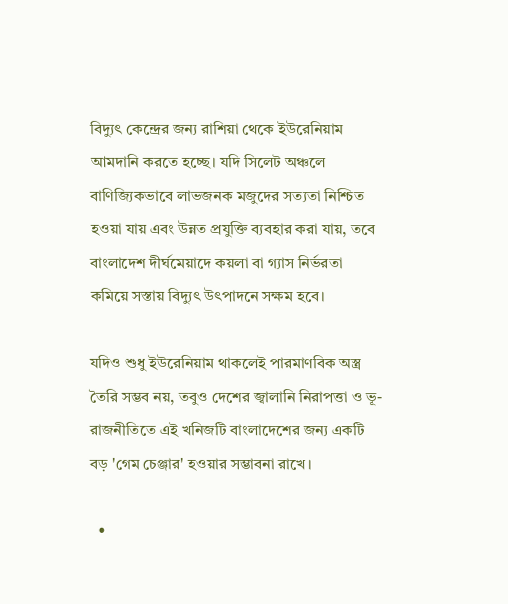বিদ্যুৎ কেন্দ্রের জন্য রাশিয়া থেকে ইউরেনিয়াম আমদানি করতে হচ্ছে। যদি সিলেট অঞ্চলে বাণিজ্যিকভাবে লাভজনক মজুদের সত্যতা নিশ্চিত হওয়া যায় এবং উন্নত প্রযুক্তি ব্যবহার করা যায়, তবে বাংলাদেশ দীর্ঘমেয়াদে কয়লা বা গ্যাস নির্ভরতা কমিয়ে সস্তায় বিদ্যুৎ উৎপাদনে সক্ষম হবে।

যদিও শুধু ইউরেনিয়াম থাকলেই পারমাণবিক অস্ত্র তৈরি সম্ভব নয়, তবুও দেশের জ্বালানি নিরাপত্তা ও ভূ-রাজনীতিতে এই খনিজটি বাংলাদেশের জন্য একটি বড় 'গেম চেঞ্জার' হওয়ার সম্ভাবনা রাখে।

  •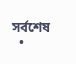সর্বশেষ
  •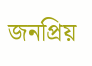জনপ্রিয়